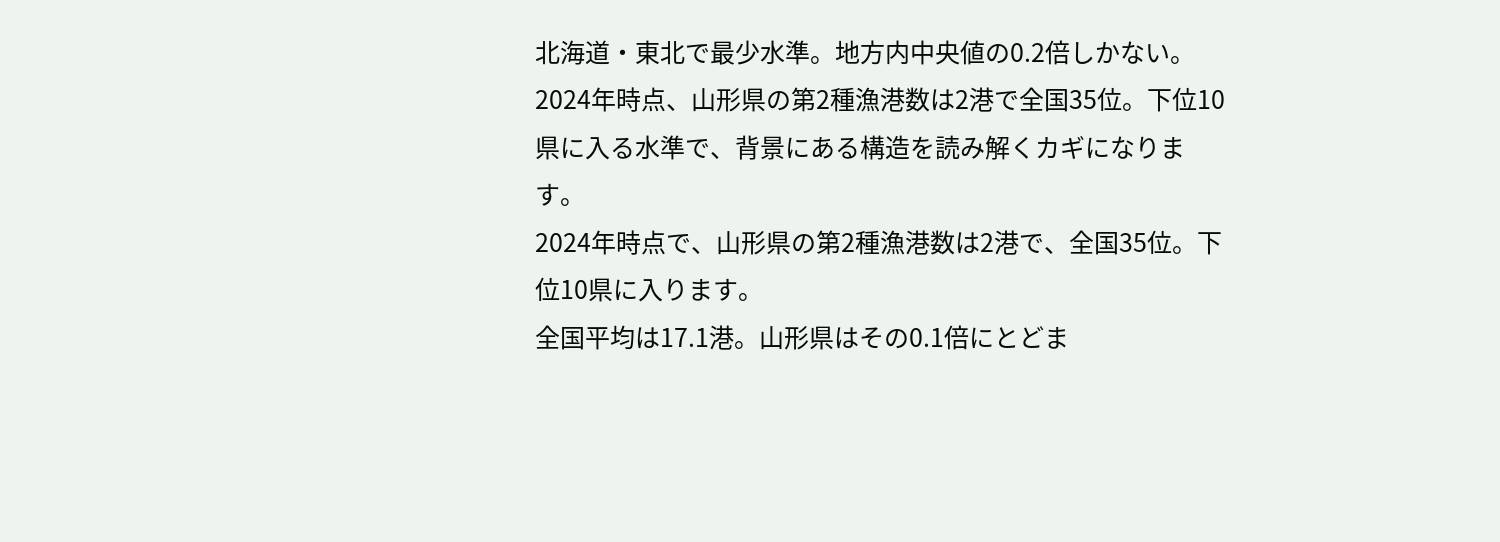北海道・東北で最少水準。地方内中央値の0.2倍しかない。
2024年時点、山形県の第2種漁港数は2港で全国35位。下位10県に入る水準で、背景にある構造を読み解くカギになります。
2024年時点で、山形県の第2種漁港数は2港で、全国35位。下位10県に入ります。
全国平均は17.1港。山形県はその0.1倍にとどま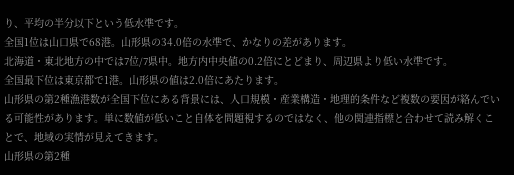り、平均の半分以下という低水準です。
全国1位は山口県で68港。山形県の34.0倍の水準で、かなりの差があります。
北海道・東北地方の中では7位/7県中。地方内中央値の0.2倍にとどまり、周辺県より低い水準です。
全国最下位は東京都で1港。山形県の値は2.0倍にあたります。
山形県の第2種漁港数が全国下位にある背景には、人口規模・産業構造・地理的条件など複数の要因が絡んでいる可能性があります。単に数値が低いこと自体を問題視するのではなく、他の関連指標と合わせて読み解くことで、地域の実情が見えてきます。
山形県の第2種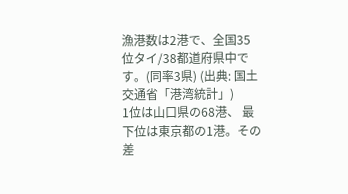漁港数は2港で、全国35位タイ/38都道府県中です。(同率3県) (出典: 国土交通省「港湾統計」)
1位は山口県の68港、 最下位は東京都の1港。その差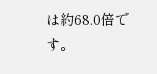は約68.0倍です。